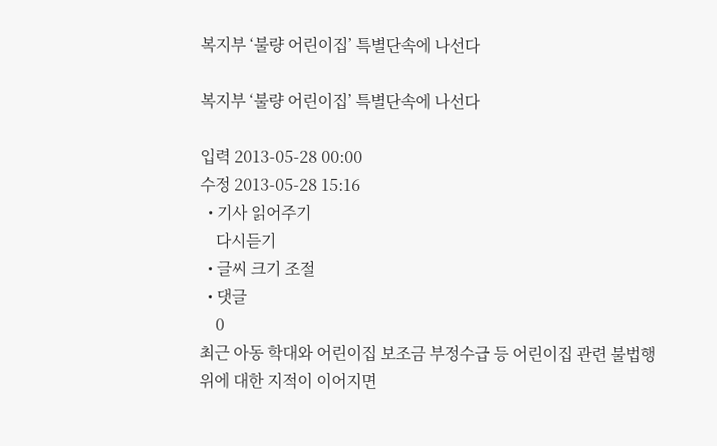복지부 ‘불량 어린이집’ 특별단속에 나선다

복지부 ‘불량 어린이집’ 특별단속에 나선다

입력 2013-05-28 00:00
수정 2013-05-28 15:16
  • 기사 읽어주기
    다시듣기
  • 글씨 크기 조절
  • 댓글
    0
최근 아동 학대와 어린이집 보조금 부정수급 등 어린이집 관련 불법행위에 대한 지적이 이어지면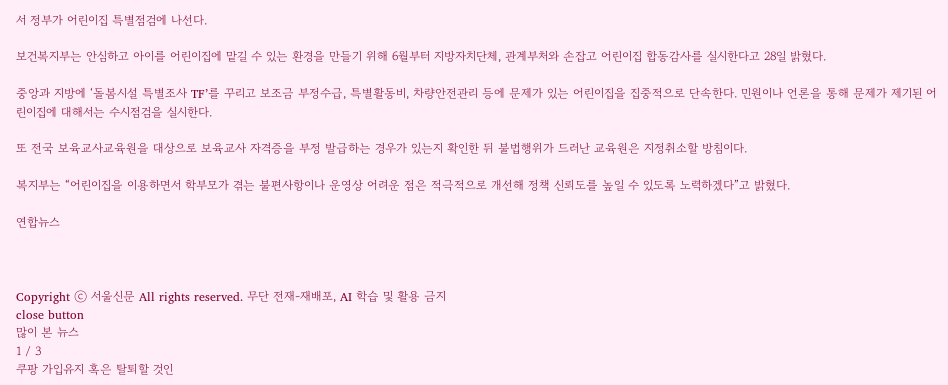서 정부가 어린이집 특별점검에 나선다.

보건복지부는 안심하고 아이를 어린이집에 맡길 수 있는 환경을 만들기 위해 6월부터 지방자치단체, 관계부처와 손잡고 어린이집 합동감사를 실시한다고 28일 밝혔다.

중앙과 지방에 ‘돌봄시설 특별조사 TF’를 꾸리고 보조금 부정수급, 특별활동비, 차량안전관리 등에 문제가 있는 어린이집을 집중적으로 단속한다. 민원이나 언론을 통해 문제가 제기된 어린이집에 대해서는 수시점검을 실시한다.

또 전국 보육교사교육원을 대상으로 보육교사 자격증을 부정 발급하는 경우가 있는지 확인한 뒤 불법행위가 드러난 교육원은 지정취소할 방침이다.

복지부는 “어린이집을 이용하면서 학부모가 겪는 불편사항이나 운영상 어려운 점은 적극적으로 개선해 정책 신뢰도를 높일 수 있도록 노력하겠다”고 밝혔다.

연합뉴스



Copyright ⓒ 서울신문 All rights reserved. 무단 전재-재배포, AI 학습 및 활용 금지
close button
많이 본 뉴스
1 / 3
쿠팡 가입유지 혹은 탈퇴할 것인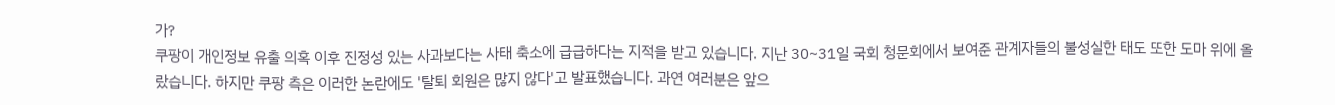가?
쿠팡이 개인정보 유출 의혹 이후 진정성 있는 사과보다는 사태 축소에 급급하다는 지적을 받고 있습니다. 지난 30~31일 국회 청문회에서 보여준 관계자들의 불성실한 태도 또한 도마 위에 올랐습니다. 하지만 쿠팡 측은 이러한 논란에도 '탈퇴 회원은 많지 않다'고 발표했습니다. 과연 여러분은 앞으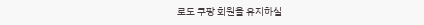로도 쿠팡 회원을 유지하실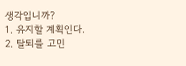생각입니까?
1. 유지할 계획인다.
2. 탈퇴를 고민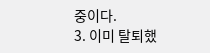중이다.
3. 이미 탈퇴했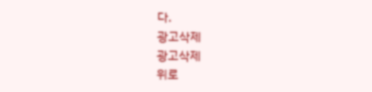다.
광고삭제
광고삭제
위로